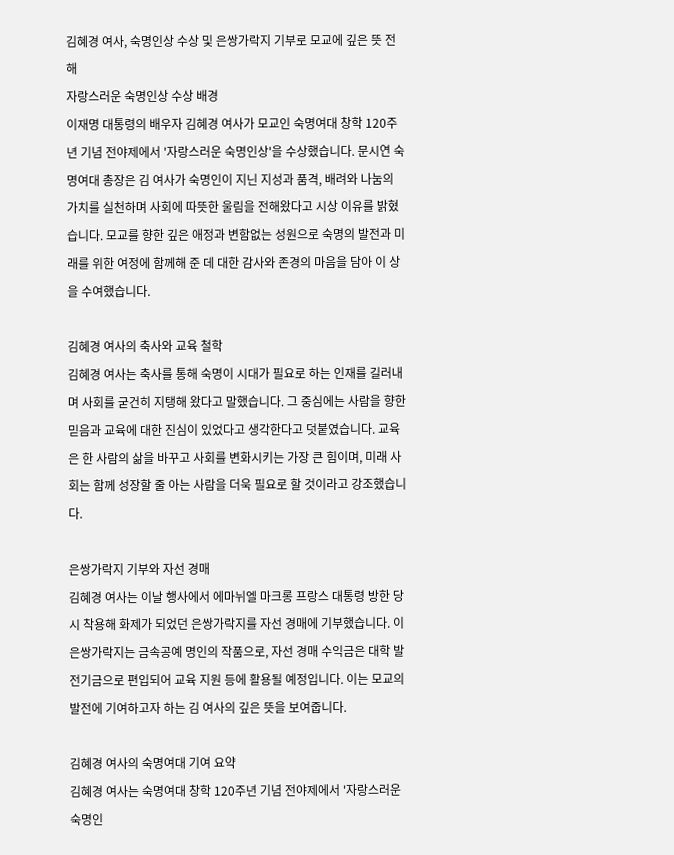김혜경 여사, 숙명인상 수상 및 은쌍가락지 기부로 모교에 깊은 뜻 전해
자랑스러운 숙명인상 수상 배경
이재명 대통령의 배우자 김혜경 여사가 모교인 숙명여대 창학 120주년 기념 전야제에서 '자랑스러운 숙명인상'을 수상했습니다. 문시연 숙명여대 총장은 김 여사가 숙명인이 지닌 지성과 품격, 배려와 나눔의 가치를 실천하며 사회에 따뜻한 울림을 전해왔다고 시상 이유를 밝혔습니다. 모교를 향한 깊은 애정과 변함없는 성원으로 숙명의 발전과 미래를 위한 여정에 함께해 준 데 대한 감사와 존경의 마음을 담아 이 상을 수여했습니다.

김혜경 여사의 축사와 교육 철학
김혜경 여사는 축사를 통해 숙명이 시대가 필요로 하는 인재를 길러내며 사회를 굳건히 지탱해 왔다고 말했습니다. 그 중심에는 사람을 향한 믿음과 교육에 대한 진심이 있었다고 생각한다고 덧붙였습니다. 교육은 한 사람의 삶을 바꾸고 사회를 변화시키는 가장 큰 힘이며, 미래 사회는 함께 성장할 줄 아는 사람을 더욱 필요로 할 것이라고 강조했습니다.

은쌍가락지 기부와 자선 경매
김혜경 여사는 이날 행사에서 에마뉘엘 마크롱 프랑스 대통령 방한 당시 착용해 화제가 되었던 은쌍가락지를 자선 경매에 기부했습니다. 이 은쌍가락지는 금속공예 명인의 작품으로, 자선 경매 수익금은 대학 발전기금으로 편입되어 교육 지원 등에 활용될 예정입니다. 이는 모교의 발전에 기여하고자 하는 김 여사의 깊은 뜻을 보여줍니다.

김혜경 여사의 숙명여대 기여 요약
김혜경 여사는 숙명여대 창학 120주년 기념 전야제에서 '자랑스러운 숙명인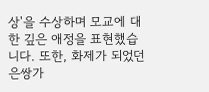상'을 수상하며 모교에 대한 깊은 애정을 표현했습니다. 또한, 화제가 되었던 은쌍가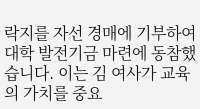락지를 자선 경매에 기부하여 대학 발전기금 마련에 동참했습니다. 이는 김 여사가 교육의 가치를 중요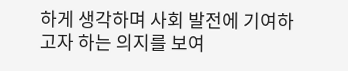하게 생각하며 사회 발전에 기여하고자 하는 의지를 보여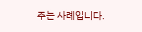주는 사례입니다.